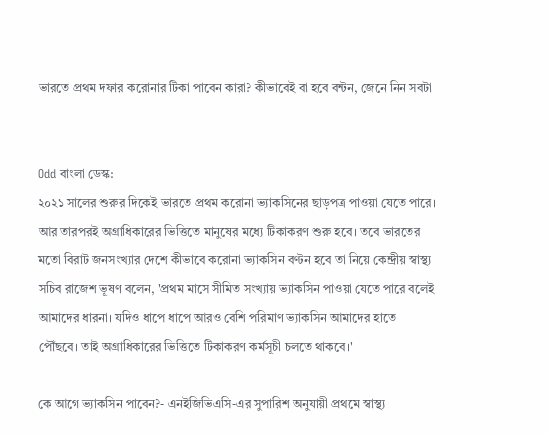ভারতে প্রথম দফার করোনার টিকা পাবেন কারা? কীভাবেই বা হবে বন্টন, জেনে নিন সবটা


Odd বাংলা ডেস্ক:
২০২১ সালের শুরুর দিকেই ভারতে প্রথম করোনা ভ্যাকসিনের ছাড়পত্র পাওয়া যেতে পারে। আর তারপরই অগ্রাধিকারের ভিত্তিতে মানুষের মধ্যে টিকাকরণ শুরু হবে। তবে ভারতের মতো বিরাট জনসংখ্যার দেশে কীভাবে করোনা ভ্যাকসিন বণ্টন হবে তা নিয়ে কেন্দ্রীয় স্বাস্থ্য সচিব রাজেশ ভূষণ বলেন, 'প্রথম মাসে সীমিত সংখ্যায় ভ্যাকসিন পাওয়া যেতে পারে বলেই আমাদের ধারনা। যদিও ধাপে ধাপে আরও বেশি পরিমাণ ভ্যাকসিন আমাদের হাতে পৌঁছবে। তাই অগ্রাধিকারের ভিত্তিতে টিকাকরণ কর্মসূচী চলতে থাকবে।'

কে আগে ভ্যাকসিন পাবেন?- এনইজিভিএসি-এর সুপারিশ অনুযায়ী প্রথমে স্বাস্থ্য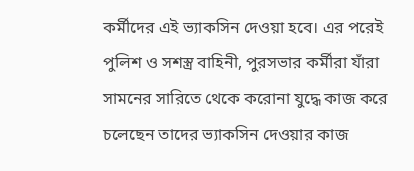কর্মীদের এই ভ্যাকসিন দেওয়া হবে। এর পরেই পুলিশ ও সশস্ত্র বাহিনী, পুরসভার কর্মীরা যাঁরা সামনের সারিতে থেকে করোনা যুদ্ধে কাজ করে চলেছেন তাদের ভ্যাকসিন দেওয়ার কাজ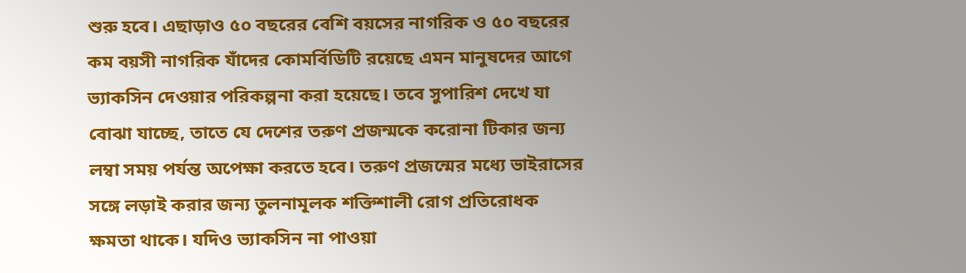শুরু হবে। এছাড়াও ৫০ বছরের বেশি বয়সের নাগরিক ও ৫০ বছরের কম বয়সী নাগরিক যাঁদের কোমর্বিডিটি রয়েছে এমন মানুষদের আগে ভ্যাকসিন দেওয়ার পরিকল্পনা করা হয়েছে। তবে সুপারিশ দেখে যা বোঝা যাচ্ছে, তাতে যে দেশের তরুণ প্রজন্মকে করোনা টিকার জন্য লম্বা সময় পর্যন্ত অপেক্ষা করতে হবে। তরুণ প্রজন্মের মধ্যে ভাইরাসের সঙ্গে লড়াই করার জন্য তুলনামূলক শক্তিশালী রোগ প্রতিরোধক ক্ষমতা থাকে। যদিও ভ্যাকসিন না পাওয়া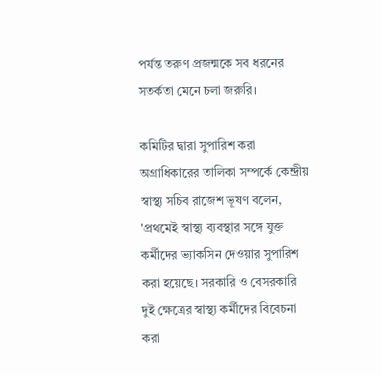পর্যন্ত তরুণ প্রজন্মকে সব ধরনের সতর্কতা মেনে চলা জরুরি।

কমিটির দ্বারা সুপারিশ করা অগ্রাধিকারের তালিকা সম্পর্কে কেন্দ্রীয় স্বাস্থ্য সচিব রাজেশ ভূষণ বলেন, 'প্রথমেই স্বাস্থ্য ব্যবস্থার সঙ্গে যুক্ত কর্মীদের ভ্যাকসিন দেওয়ার সুপারিশ করা হয়েছে। সরকারি ও বেসরকারি দুই ক্ষেত্রের স্বাস্থ্য কর্মীদের বিবেচনা করা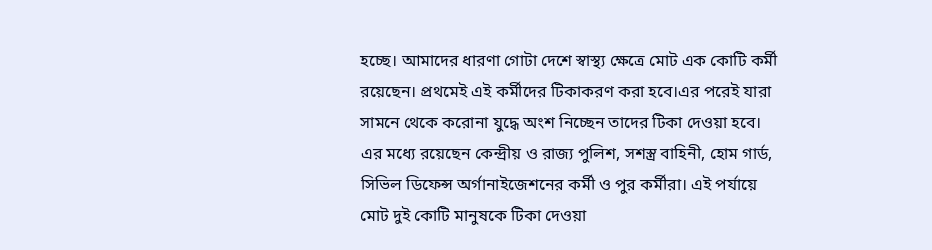হচ্ছে। আমাদের ধারণা গোটা দেশে স্বাস্থ্য ক্ষেত্রে মোট এক কোটি কর্মী রয়েছেন। প্রথমেই এই কর্মীদের টিকাকরণ করা হবে।এর পরেই যারা সামনে থেকে করোনা যুদ্ধে অংশ নিচ্ছেন তাদের টিকা দেওয়া হবে। এর মধ্যে রয়েছেন কেন্দ্রীয় ও রাজ্য পুলিশ, সশস্ত্র বাহিনী, হোম গার্ড, সিভিল ডিফেন্স অর্গানাইজেশনের কর্মী ও পুর কর্মীরা। এই পর্যায়ে মোট দুই কোটি মানুষকে টিকা দেওয়া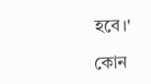হবে।'

কোন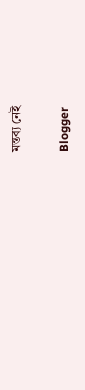মন্তব্য নেই

Blogger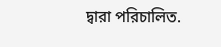দ্বারা পরিচালিত.